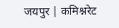जयपुर | कमिश्नरेट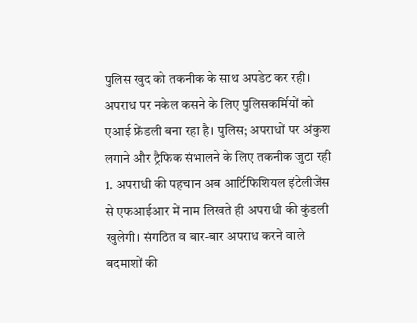पुलिस खुद को तकनीक के साथ अपडेट कर रही। अपराध पर नकेल कसने के लिए पुलिसकर्मियों को एआई फ्रेंडली बना रहा है। पुलिस; अपराधों पर अंकुश लगाने और ट्रैफिक संभालने के लिए तकनीक जुटा रही 1. अपराधी की पहचान अब आर्टिफिशियल इंटेलीजेंस से एफआईआर में नाम लिखते ही अपराधी की कुंडली खुलेगी। संगठित व बार-बार अपराध करने वाले बदमाशों की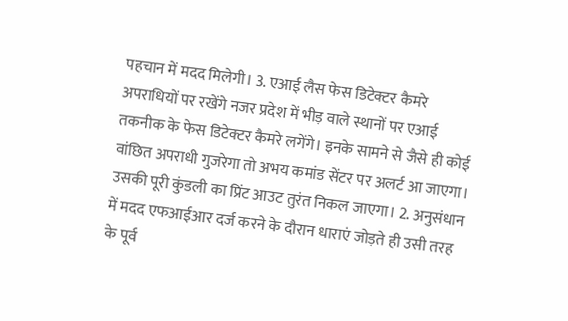पहचान में मदद मिलेगी। 3. एआई लैस फेस डिटेक्टर कैमरे अपराधियों पर रखेंगे नजर प्रदेश में भीड़ वाले स्थानों पर एआई तकनीक के फेस डिटेक्टर कैमरे लगेंगे। इनके सामने से जैसे ही कोई वांछित अपराधी गुजरेगा तो अभय कमांड सेंटर पर अलर्ट आ जाएगा। उसकी पूरी कुंडली का प्रिंट आउट तुरंत निकल जाएगा। 2. अनुसंधान में मदद एफआईआर दर्ज करने के दौरान धाराएं जोड़ते ही उसी तरह के पूर्व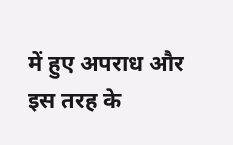में हुए अपराध और इस तरह के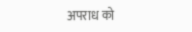अपराध को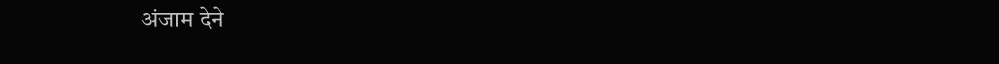अंजाम देने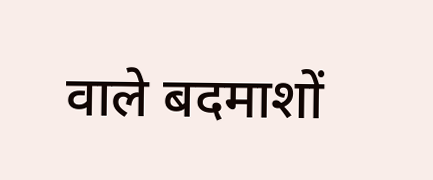वाले बदमाशों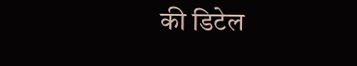की डिटेल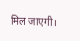मिल जाएगी।